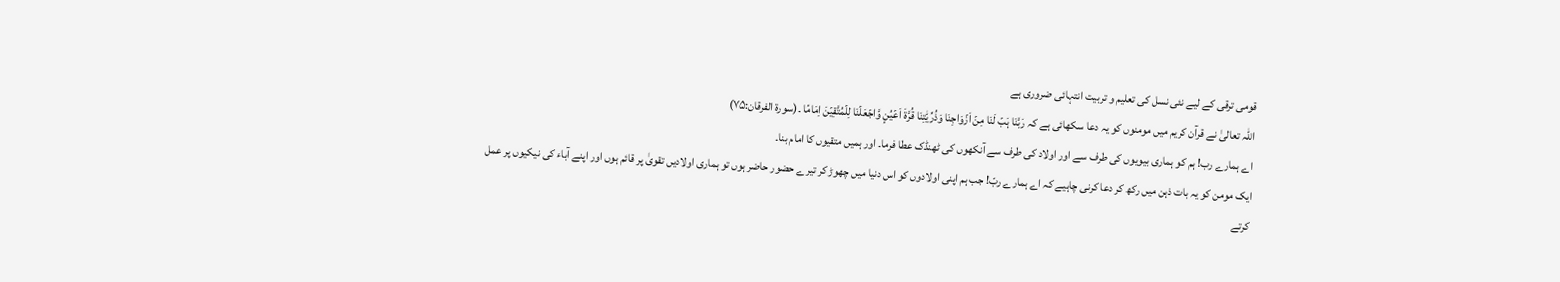قومی ترقی کے لیے نئی نسل کی تعلیم و تربیت انتہائی ضروری ہے
اللہ تعالیٰ نے قرآن کریم میں مومنوں کو یہ دعا سکھائی ہے کہ رَبَّنَا ہَبۡ لَنَا مِنۡ اَزۡوَاجِنَا وَذُرِّیّٰتِنَا قُرَّۃَ اَعۡیُنٍ وَّاجۡعَلۡنَا لِلۡمُتَّقِیۡنَ اِمَامًا ۔(سورۃ الفرقان:۷۵)
اے ہمارے رب! ہم کو ہماری بیویوں کی طرف سے اور اولاد کی طرف سے آنکھوں کی ٹھنڈک عطا فرما۔ اور ہمیں متقیوں کا امام بنا۔
ایک مومن کو یہ بات ذہن میں رکھ کر دعا کرنی چاہیے کہ اے ہمارے ربّ! جب ہم اپنی اولادوں کو اس دنیا میں چھوڑ کر تیرے حضور حاضر ہوں تو ہماری اولادیں تقویٰ پر قائم ہوں اور اپنے آباء کی نیکیوں پر عمل کرتے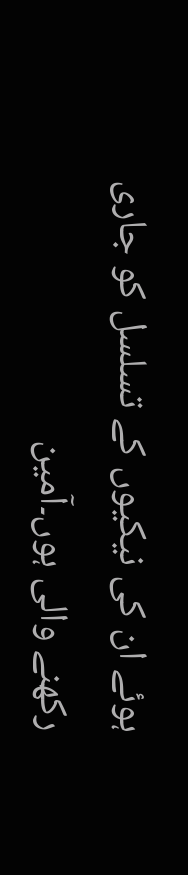ہوئے ان کی نیکیوں کے تسلسل کو جاری رکھنے والی ہوں۔آمین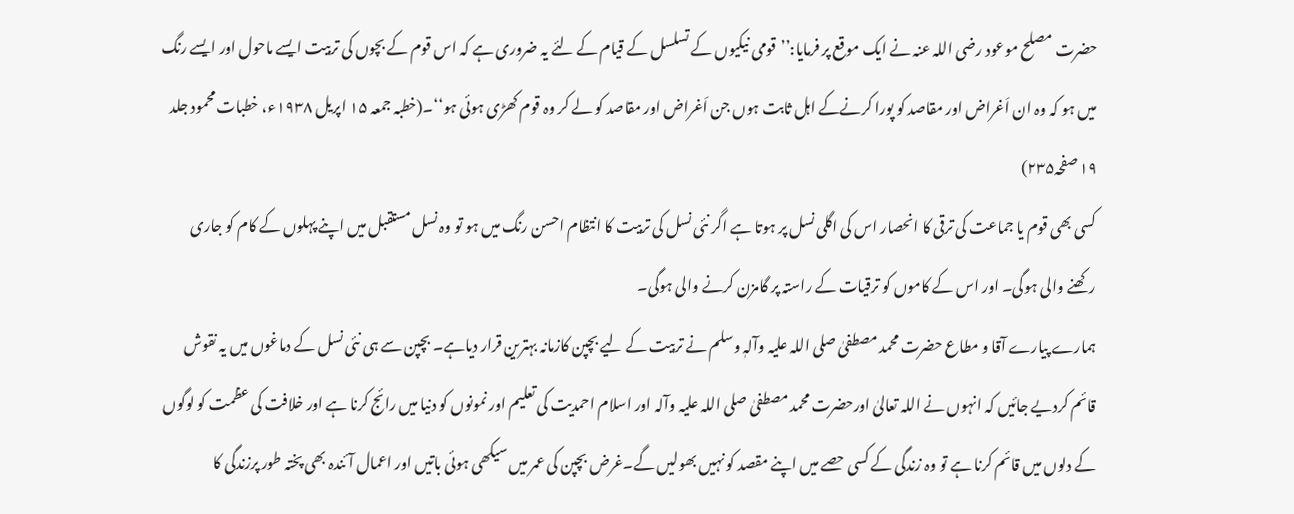حضرت مصلح موعود رضی اللہ عنہ نے ایک موقع پر فرمایا:’’قومی نیکیوں کے تسلسل کے قیام کے لئے یہ ضروری ہے کہ اس قوم کے بچوں کی تربیت ایسے ماحول اور ایسے رنگ میں ہو کہ وہ ان اَغراض اور مقاصد کو پورا کرنےکے اہل ثابت ہوں جن اَغراض اور مقاصد کو لے کر وہ قوم کھڑی ہوئی ہو‘‘۔(خطبہ جمعہ ۱۵ اپریل ۱۹۳۸ء، خطبات محمود جلد ۱۹ صفحہ۲۳۵)
کسی بھی قوم یا جماعت کی ترقی کا انحصار اس کی اگلی نسل پر ہوتا ہے اگر نئی نسل کی تربیت کا انتظام احسن رنگ میں ہو تو وہ نسل مستقبل میں اپنے پہلوں کے کام کو جاری رکھنے والی ہوگی۔ اور اس کے کاموں کو ترقیات کے راستہ پر گامزن کرنے والی ہوگی۔
ہمارے پیارے آقا و مطاع حضرت محمد مصطفیٰ صلی اللہ علیہ وآلہٖ وسلم نے تربیت کے لیے بچپن کازمانہ بہترین قرار دیاہے۔ بچپن سے ہی نئی نسل کے دماغوں میں یہ نقوش قائم کردیے جائیں کہ انہوں نے اللہ تعالیٰ اورحضرت محمد مصطفیٰ صلی اللہ علیہ وآلہ اور اسلام احمدیت کی تعلیم اور نمونوں کو دنیا میں رائج کرنا ہے اور خلافت کی عظمت کو لوگوں کے دلوں میں قائم کرنا ہے تو وہ زندگی کے کسی حصے میں اپنے مقصد کو نہیں بھولیں گے۔غرض بچپن کی عمر میں سیکھی ہوئی باتیں اور اعمال آئندہ بھی پختہ طور پرزندگی کا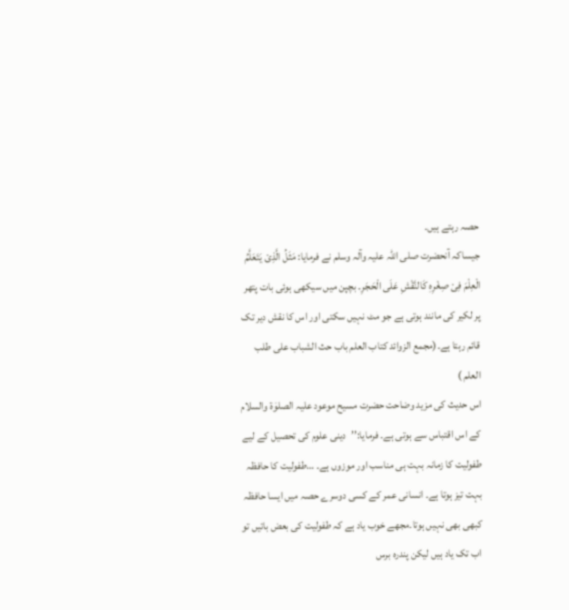حصہ رہتے ہیں۔
جیساکہ آنحضرت صلی اللہ علیہ وآلہ وسلم نے فرمایا: مَثَلُ الَّذِیْ یَتَعَلَّمُ الْعِلْمَ فِیْ صِغْرِہٖ کَالنَّقْشِ عَلَی الْحَجَرِ۔ بچپن میں سیکھی ہوئی بات پتھر پر لکیر کی مانند ہوتی ہے جو مٹ نہیں سکتی اور اس کا نقش دیر تک قائم رہتا ہے۔(مجمع الزوائد کتاب العلم باب حث الشباب علی طلب العلم )
اس حدیث کی مزید وضاحت حضرت مسیح موعود علیہ الصلوٰۃ والسلام کے اس اقتباس سے ہوتی ہے۔ فرمایا:’’دینی علوم کی تحصیل کے لیے طفولیت کا زمانہ بہت ہی مناسب اور موزوں ہے۔ …طفولیت کا حافظہ بہت تیز ہوتا ہے۔ انسانی عمر کے کسی دوسرے حصہ میں ایسا حافظہ کبھی بھی نہیں ہوتا۔مجھے خوب یاد ہے کہ طفولیت کی بعض باتیں تو اب تک یاد ہیں لیکن پندرہ برس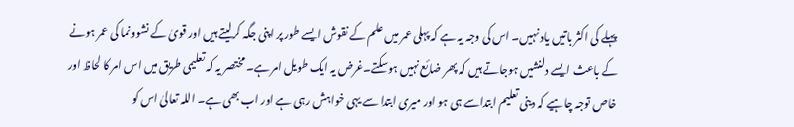پہلے کی اکثر باتیں یاد نہیں۔ اس کی وجہ یہ ہے کہ پہلی عمر میں علم کے نقوش ایسے طور پر اپنی جگہ کرلیتے ہیں اور قویٰ کے نشوونما کی عمر ہونے کے باعث ایسے دلنشیں ہوجاتے ہیں کہ پھر ضائع نہیں ہوسکتے۔غرض یہ ایک طویل امر ہے۔ مختصر یہ کہ تعلیمی طریق میں اس امر کا لحاظ اور خاص توجہ چاہیے کہ دینی تعلیم ابتداسے ہی ہو اور میری ابتدا سے یہی خواہش رہی ہے اور اب بھی ہے۔ اللہ تعالیٰ اس کو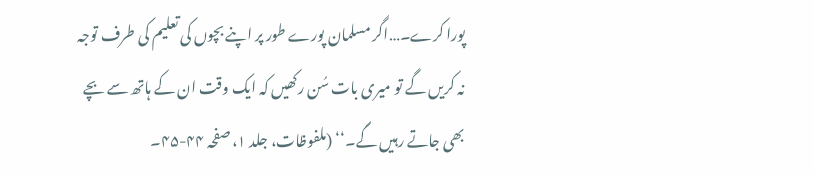پورا کرے۔…اگر مسلمان پورے طور پر اپنے بچوں کی تعلیم کی طرف توجہ نہ کریں گے تو میری بات سُن رکھیں کہ ایک وقت ان کے ہاتھ سے بچے بھی جاتے رہیں گے۔‘‘ (ملفوظات، جلد ۱، صفحہ ۴۴-۴۵۔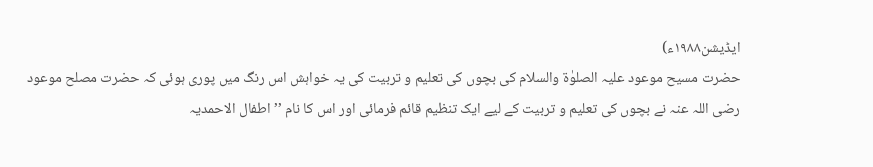ایڈیشن۱۹۸۸ء)
حضرت مسیح موعود علیہ الصلوٰۃ والسلام کی بچوں کی تعلیم و تربیت کی یہ خواہش اس رنگ میں پوری ہوئی کہ حضرت مصلح موعود رضی اللہ عنہ نے بچوں کی تعلیم و تربیت کے لیے ایک تنظیم قائم فرمائی اور اس کا نام ’’اطفال الاحمدیہ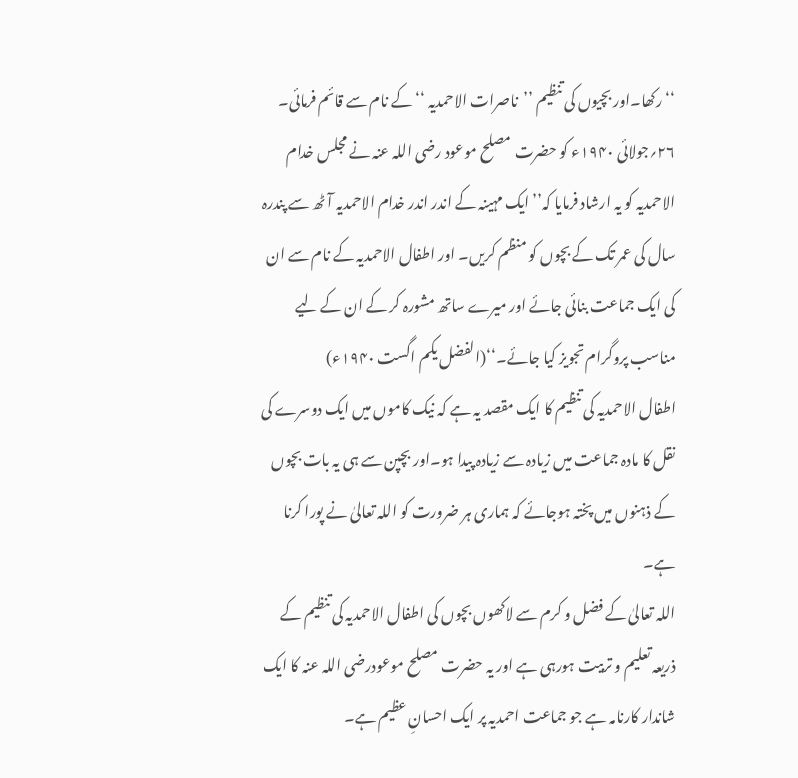‘‘رکھا۔اور بچیوں کی تنظیم ’’ناصرات الاحمدیہ ‘‘کے نام سے قائم فرمائی۔
۲۶؍جولائی ۱۹۴۰ء کو حضرت مصلح موعود رضی اللہ عنہ نے مجلس خدام الاحمدیہ کو یہ ارشاد فرمایا کہ’’ایک مہینہ کے اندر اندر خدام الاحمدیہ آٹھ سے پندرہ سال کی عمر تک کے بچوں کو منظم کریں۔ اور اطفال الاحمدیہ کے نام سے ان کی ایک جماعت بنائی جائے اور میرے ساتھ مشورہ کر کے ان کے لیے مناسب پروگرام تجویز کیا جائے۔‘‘(الفضل یکم اگست ۱۹۴۰ء)
اطفال الاحمدیہ کی تنظیم کا ایک مقصد یہ ہے کہ نیک کاموں میں ایک دوسرے کی نقل کا مادہ جماعت میں زیادہ سے زیادہ پیدا ہو۔اور بچپن سے ہی یہ بات بچوں کے ذہنوں میں پختہ ہوجائے کہ ہماری ہر ضرورت کو اللہ تعالیٰ نے پورا کرنا ہے۔
اللہ تعالیٰ کے فضل و کرم سے لاکھوں بچوں کی اطفال الاحمدیہ کی تنظیم کے ذریعہ تعلیم و تربیت ہورہی ہے اور یہ حضرت مصلح موعودرضی اللہ عنہ کا ایک شاندار کارنامہ ہے جو جماعت احمدیہ پر ایک احسانِ عظیم ہے۔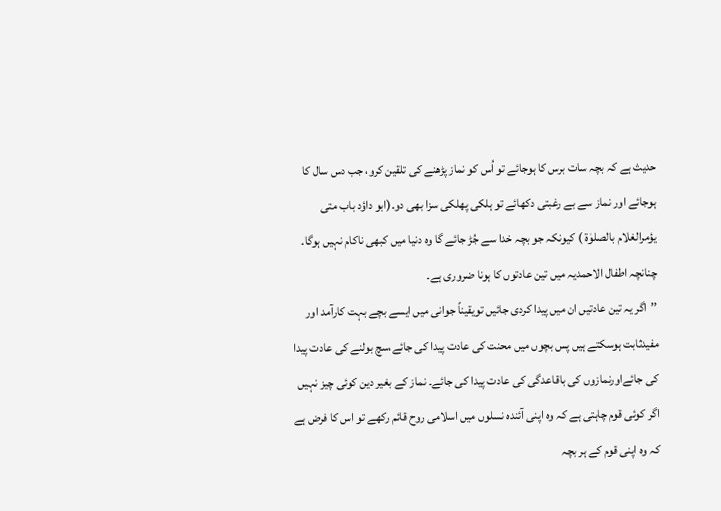حدیث ہے کہ بچہ سات برس کا ہوجائے تو اُس کو نماز پڑھنے کی تلقین کرو، جب دس سال کا ہوجائے اور نماز سے بے رغبتی دکھائے تو ہلکی پھلکی سزا بھی دو۔(ابو داؤد باب متی یؤمرالغلام بالصلوٰۃ ) کیونکہ جو بچہ خدا سے جُڑ جائے گا وہ دنیا میں کبھی ناکام نہیں ہوگا۔
چنانچہ اطفال الاحمدیہ میں تین عادتوں کا ہونا ضروری ہے۔
’’اگر یہ تین عادتیں ان میں پیدا کردی جائیں تویقیناً جوانی میں ایسے بچے بہت کارآمد اور مفیدثابت ہوسکتے ہیں پس بچوں میں محنت کی عادت پیدا کی جائے،سچ بولنے کی عادت پیدا کی جائےاورنمازوں کی باقاعدگی کی عادت پیدا کی جائے۔ نماز کے بغیر دین کوئی چیز نہیں اگر کوئی قوم چاہتی ہے کہ وہ اپنی آئندہ نسلوں میں اسلامی روح قائم رکھے تو اس کا فرض ہے کہ وہ اپنی قوم کے ہر بچہ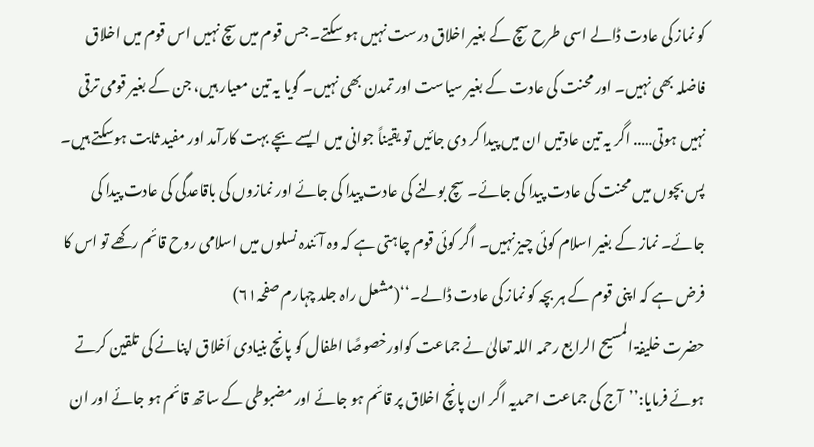کو نماز کی عادت ڈالے اسی طرح سچ کے بغیر اخلاق درست نہیں ہو سکتے۔ جس قوم میں سچ نہیں اس قوم میں اخلاق فاضلہ بھی نہیں۔ اور محنت کی عادت کے بغیر سیاست اور تمدن بھی نہیں۔ گویا یہ تین معیار ہیں، جن کے بغیر قومی ترقی نہیں ہوتی….. اگر یہ تین عادتیں ان میں پیدا کر دی جائیں تو یقیناً جوانی میں ایسے بچے بہت کارآمد اور مفید ثابت ہوسکتے ہیں۔ پس بچوں میں محنت کی عادت پیدا کی جائے۔ سچ بولنے کی عادت پیدا کی جائے اور نمازوں کی باقاعدگی کی عادت پیدا کی جائے۔ نماز کے بغیر اسلام کوئی چیز نہیں۔ اگر کوئی قوم چاہتی ہے کہ وہ آئندہ نسلوں میں اسلامی روح قائم رکھے تو اس کا فرض ہے کہ اپنی قوم کے ہر بچہ کو نماز کی عادت ڈالے۔‘‘(مشعل راہ جلد چہارم صفحہ۶۱)
حضرت خلیفۃ المسیح الرابع رحمہ اللہ تعالیٰ نے جماعت کواورخصوصًا اطفال کو پانچ بنیادی اَخلاق اپنانے کی تلقین کرتے ہوئے فرمایا:’’آج کی جماعت احمدیہ اگر ان پانچ اخلاق پر قائم ہو جائے اور مضبوطی کے ساتھ قائم ہو جائے اور ان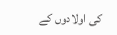کی اولادوں کے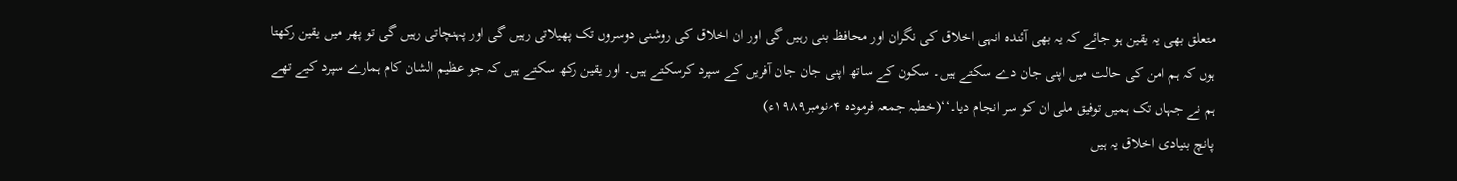متعلق بھی یہ یقین ہو جائے کہ یہ بھی آئندہ انہی اخلاق کی نگران اور محافظ بنی رہیں گی اور ان اخلاق کی روشنی دوسروں تک پھیلاتی رہیں گی اور پہنچاتی رہیں گی تو پھر میں یقین رکھتا ہوں کہ ہم امن کی حالت میں اپنی جان دے سکتے ہیں۔ سکون کے ساتھ اپنی جان جان آفریں کے سپرد کرسکتے ہیں۔ اور یقین رکھ سکتے ہیں کہ جو عظیم الشان کام ہمارے سپرد کیے تھے ہم نے جہاں تک ہمیں توفیق ملی ان کو سر انجام دیا۔‘‘(خطبہ جمعہ فرمودہ ۴؍نومبر۱۹۸۹ء)
پانچ بنیادی اخلاق یہ ہیں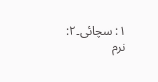۱: سچائی۔۲: نرم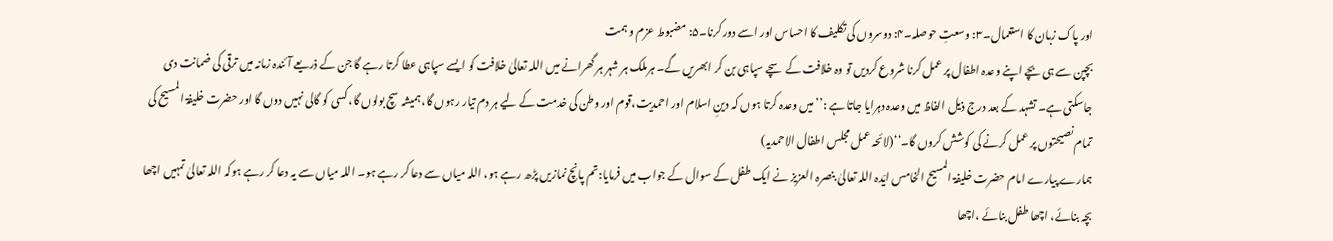اور پاک زبان کا استعمال۔۳: وسعتِ حوصلہ۔۴: دوسروں کی تکلیف کا احساس اور اسے دور کرنا۔۵: مضبوط عزم و ہمت
بچپن سے ہی بچے اپنے وعدہ اطفال پر عمل کرنا شروع کردیں تو وہ خلافت کے سچے سپاہی بن کر ابھریں گے۔ ہرملک ہر شہر ہر گھرانے میں اللہ تعالیٰ خلافت کو ایسے سپاہی عطا کرتا رہے گا جن کے ذریعے آئندہ زمانہ میں ترقی کی ضمانت دی جاسکتی ہے۔ تشہد کے بعد درج ذیل الفاظ میں وعدہ دہرایا جاتا ہے :’’میں وعدہ کرتا ہوں کہ دینِ اسلام اور احمدیت،قوم اور وطن کی خدمت کے لیے ہر دم تیار رہوں گا، ہمیشہ سچ بولوں گا، کسی کو گالی نہیں دوں گا اور حضرت خلیفۃ المسیح کی تمام نصیحتوں پر عمل کرنے کی کوشش کروں گا۔‘‘(لائحہ عمل مجلس اطفال الاحمدیہ)
ہمارے پیارے امام حضرت خلیفۃ المسیح الخامس ایّدہ اللہ تعالیٰ بنصرہ العزیز نے ایک طفل کے سوال کے جواب میں فرمایا:تم پانچ نمازیں پڑھ رہے ہو، اللہ میاں سے دعا کر رہے ہو۔ اللہ میاں سے یہ دعا کر رہے ہوکہ اللہ تعالیٰ تمہیں اچھا بچہ بنائے، اچھا طفل بنائے ،اچھا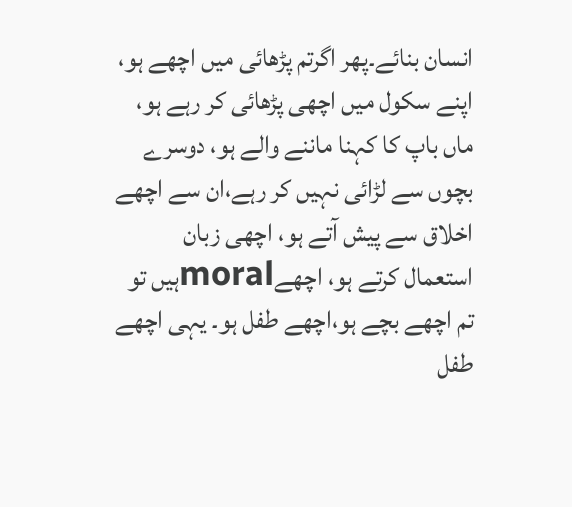انسان بنائے۔پھر اگرتم پڑھائی میں اچھے ہو، اپنے سکول میں اچھی پڑھائی کر رہے ہو، ماں باپ کا کہنا ماننے والے ہو، دوسرے بچوں سے لڑائی نہیں کر رہے،ان سے اچھے اخلاق سے پیش آتے ہو، اچھی زبان استعمال کرتے ہو، اچھےmoralہیں تو تم اچھے بچے ہو،اچھے طفل ہو۔ یہی اچھے طفل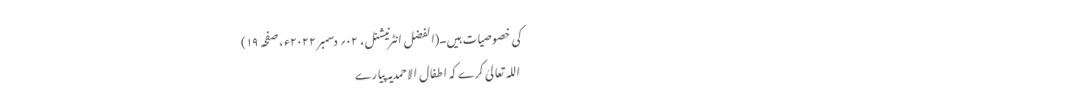کی خصوصیات ہیں۔(الفضل انٹرنیشنل، ۰۲؍ دسمبر ۲۰۲۲ء، صفحہ ۱۹)
اللہ تعالیٰ کرے کہ اطفال الاحمدیہ پیارے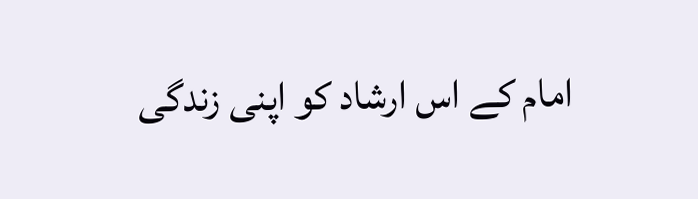امام کے اس ارشاد کو اپنی زندگی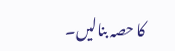کا حصہ بنالیں۔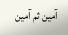آمین ثم آمین